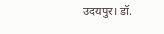उदयपुर। डॉ.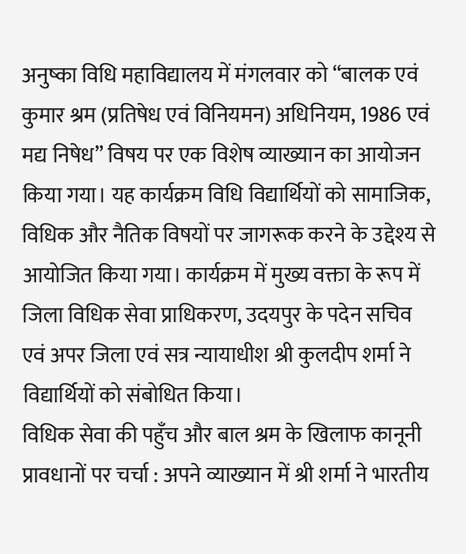अनुष्का विधि महाविद्यालय में मंगलवार को “बालक एवं कुमार श्रम (प्रतिषेध एवं विनियमन) अधिनियम, 1986 एवं मद्य निषेध” विषय पर एक विशेष व्याख्यान का आयोजन किया गया। यह कार्यक्रम विधि विद्यार्थियों को सामाजिक, विधिक और नैतिक विषयों पर जागरूक करने के उद्देश्य से आयोजित किया गया। कार्यक्रम में मुख्य वक्ता के रूप में जिला विधिक सेवा प्राधिकरण, उदयपुर के पदेन सचिव एवं अपर जिला एवं सत्र न्यायाधीश श्री कुलदीप शर्मा ने विद्यार्थियों को संबोधित किया।
विधिक सेवा की पहुँच और बाल श्रम के खिलाफ कानूनी प्रावधानों पर चर्चा : अपने व्याख्यान में श्री शर्मा ने भारतीय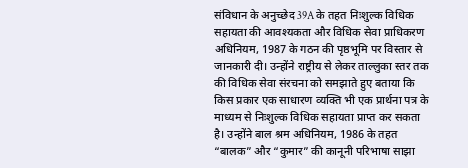संविधान के अनुच्छेद 39A के तहत निःशुल्क विधिक सहायता की आवश्यकता और विधिक सेवा प्राधिकरण अधिनियम, 1987 के गठन की पृष्ठभूमि पर विस्तार से जानकारी दी। उन्होंने राष्ट्रीय से लेकर ताल्लुका स्तर तक की विधिक सेवा संरचना को समझाते हुए बताया कि किस प्रकार एक साधारण व्यक्ति भी एक प्रार्थना पत्र के माध्यम से निःशुल्क विधिक सहायता प्राप्त कर सकता है। उन्होंने बाल श्रम अधिनियम, 1986 के तहत “बालक” और “कुमार” की कानूनी परिभाषा साझा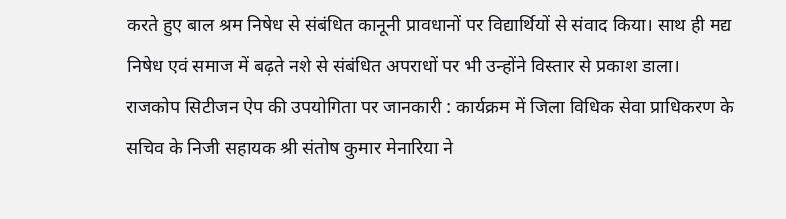करते हुए बाल श्रम निषेध से संबंधित कानूनी प्रावधानों पर विद्यार्थियों से संवाद किया। साथ ही मद्य निषेध एवं समाज में बढ़ते नशे से संबंधित अपराधों पर भी उन्होंने विस्तार से प्रकाश डाला।
राजकोप सिटीजन ऐप की उपयोगिता पर जानकारी : कार्यक्रम में जिला विधिक सेवा प्राधिकरण के सचिव के निजी सहायक श्री संतोष कुमार मेनारिया ने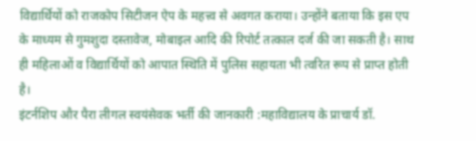विद्यार्थियों को राजकोप सिटीजन ऐप के महत्त्व से अवगत कराया। उन्होंने बताया कि इस एप के माध्यम से गुमशुदा दस्तावेज, मोबाइल आदि की रिपोर्ट तत्काल दर्ज की जा सकती है। साथ ही महिलाओं व विद्यार्थियों को आपात स्थिति में पुलिस सहायता भी त्वरित रूप से प्राप्त होती है।
इंटर्नशिप और पैरा लीगल स्वयंसेवक भर्ती की जानकारी :महाविद्यालय के प्राचार्य डॉ.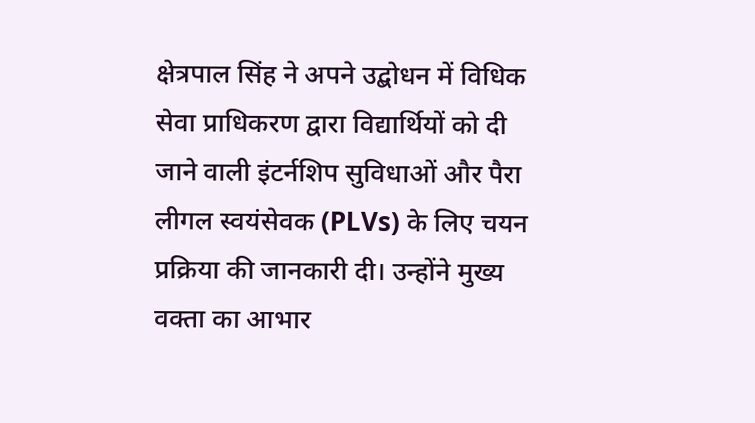क्षेत्रपाल सिंह ने अपने उद्बोधन में विधिक सेवा प्राधिकरण द्वारा विद्यार्थियों को दी जाने वाली इंटर्नशिप सुविधाओं और पैरा लीगल स्वयंसेवक (PLVs) के लिए चयन प्रक्रिया की जानकारी दी। उन्होंने मुख्य वक्ता का आभार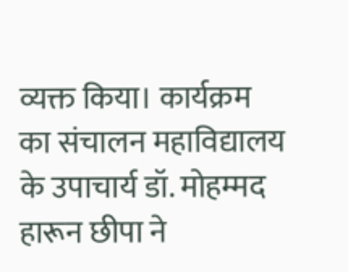व्यक्त किया। कार्यक्रम का संचालन महाविद्यालय के उपाचार्य डॉ. मोहम्मद हारून छीपा ने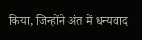किया, जिन्होंने अंत में धन्यवाद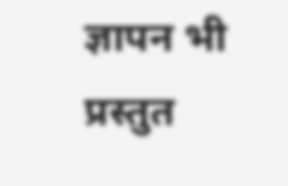ज्ञापन भी प्रस्तुत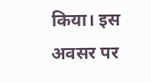किया। इस अवसर पर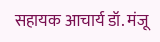सहायक आचार्य डॉ. मंजू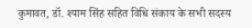कुमावत, डॉ. श्याम सिंह सहित विधि संकाय के सभी सदस्य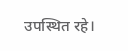उपस्थित रहे।